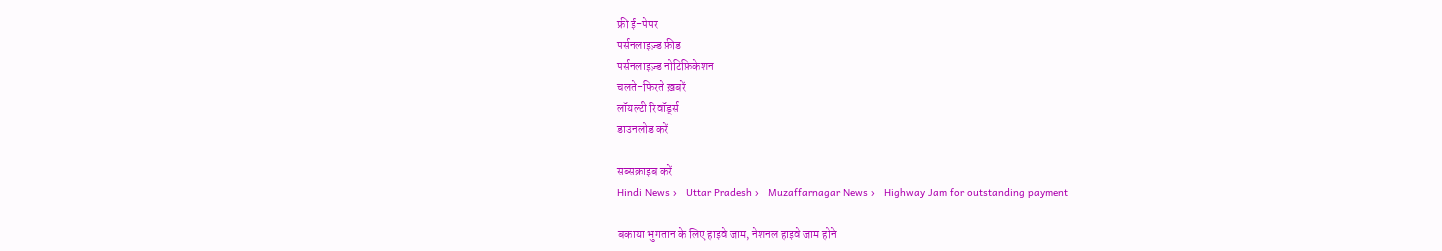फ्री ई-पेपर
पर्सनलाइज़्ड फ़ीड
पर्सनलाइज़्ड नोटिफ़िकेशन
चलते-फिरते ख़बरें
लॉयल्टी रिवॉर्ड्स
डाउनलोड करें

सब्सक्राइब करें
Hindi News ›   Uttar Pradesh ›   Muzaffarnagar News ›   Highway Jam for outstanding payment

बकाया भुगतान के लिए हाइवे जाम, नेशनल हाइवे जाम होने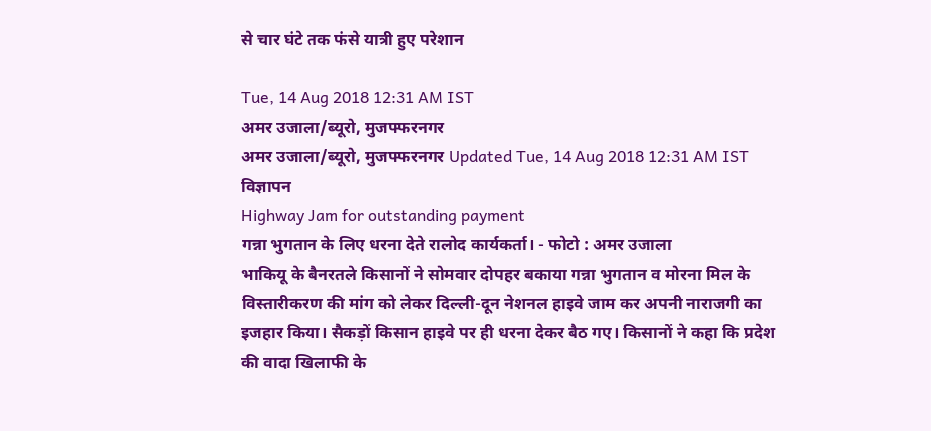से चार घंटे तक फंसे यात्री हुए परेशान

Tue, 14 Aug 2018 12:31 AM IST
अमर उजाला/ब्यूरो, मुजफ्फरनगर
अमर उजाला/ब्यूरो, मुजफ्फरनगर Updated Tue, 14 Aug 2018 12:31 AM IST
विज्ञापन
Highway Jam for outstanding payment
गन्ना भुगतान के लिए धरना देते रालोद कार्यकर्ता। - फोटो : अमर उजाला
भाकियू के बैनरतले किसानों ने सोमवार दोपहर बकाया गन्ना भुगतान व मोरना मिल के विस्तारीकरण की मांग को लेकर दिल्ली-दून नेशनल हाइवे जाम कर अपनी नाराजगी का इजहार किया। सैकड़ों किसान हाइवे पर ही धरना देकर बैठ गए। किसानों ने कहा कि प्रदेश की वादा खिलाफी के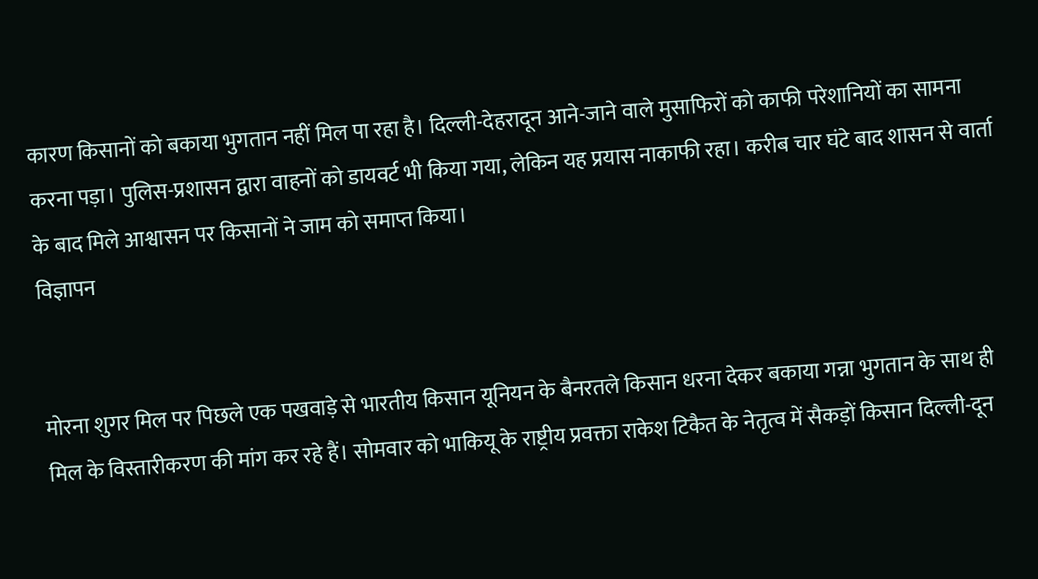कारण किसानों को बकाया भुगतान नहीं मिल पा रहा है। दिल्ली-देहरादून आने-जाने वाले मुसाफिरों को काफी परेशानियों का सामना करना पड़ा। पुलिस-प्रशासन द्वारा वाहनों को डायवर्ट भी किया गया, लेकिन यह प्रयास नाकाफी रहा। करीब चार घंटे बाद शासन से वार्ता के बाद मिले आश्वासन पर किसानों ने जाम को समाप्त किया।
विज्ञापन


मोरना शुगर मिल पर पिछले एक पखवाड़े से भारतीय किसान यूनियन के बैनरतले किसान धरना देकर बकाया गन्ना भुगतान के साथ ही मिल के विस्तारीकरण की मांग कर रहे हैं। सोमवार को भाकियू के राष्ट्रीय प्रवक्ता राकेश टिकैत के नेतृत्व में सैकड़ों किसान दिल्ली-दून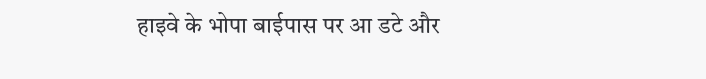हाइवे के भोपा बाईपास पर आ डटे और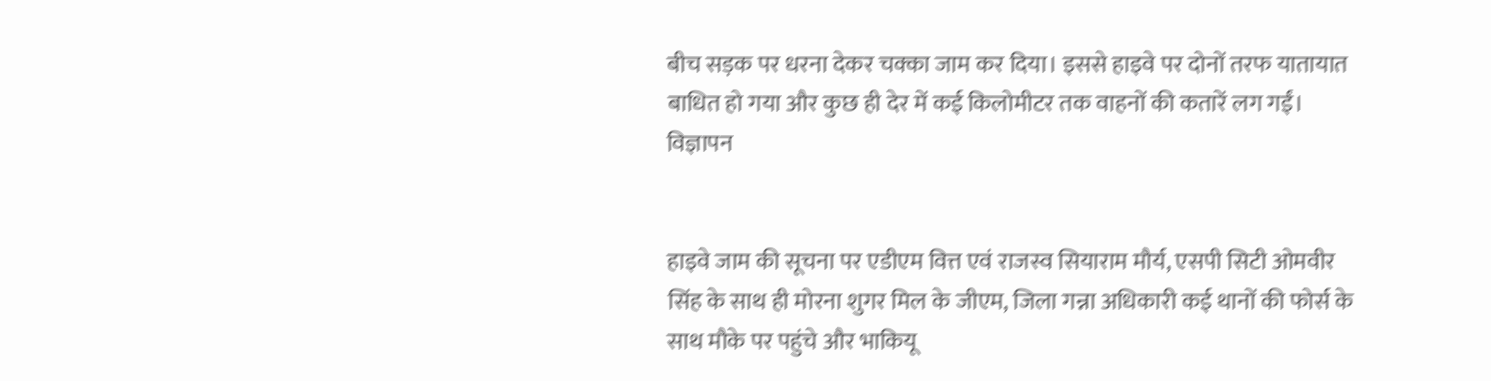बीच सड़क पर धरना देकर चक्का जाम कर दिया। इससे हाइवे पर दोनों तरफ यातायात बाधित हो गया और कुछ ही देर में कई किलोमीटर तक वाहनों की कतारें लग गईं।
विज्ञापन


हाइवे जाम की सूचना पर एडीएम वित्त एवं राजस्व सियाराम मौर्य, एसपी सिटी ओमवीर सिंह के साथ ही मोरना शुगर मिल के जीएम, जिला गन्ना अधिकारी कई थानों की फोर्स के साथ मौके पर पहुंचे और भाकियू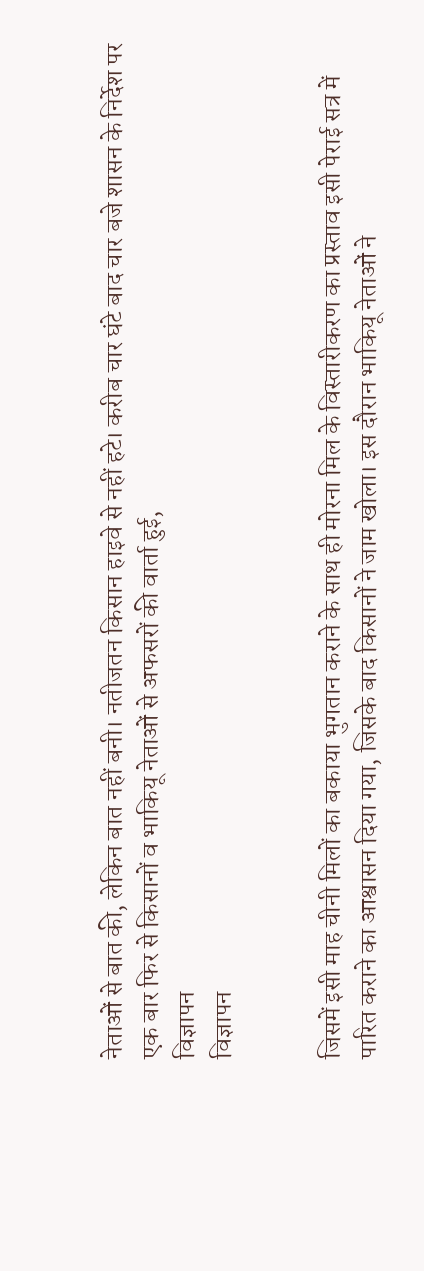नेताओं से बात की, लेकिन बात नहीं बनी। नतीजतन किसान हाइवे से नहीं हटे। करीब चार घंटे बाद चार बजे शासन के निर्देश पर एक बार फिर से किसानों व भाकियू नेताओं से अफसरों की वार्ता हुई,
विज्ञापन
विज्ञापन


जिसमें इसी माह चीनी मिलों का बकाया भुगतान कराने के साथ ही मोरना मिल के विस्तारीकरण का प्रस्ताव इसी पेराई सत्र में पारित कराने का आश्वासन दिया गया, जिसके बाद किसानों ने जाम खोला। इस दौरान भाकियू नेताओं ने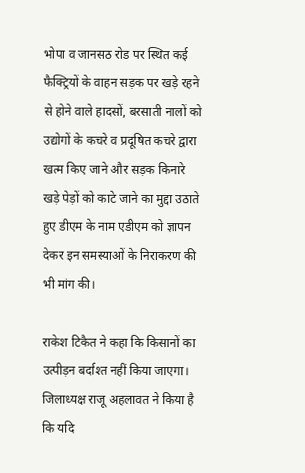भोपा व जानसठ रोड पर स्थित कई फैक्ट्रियों के वाहन सड़क पर खड़े रहने से होने वाले हादसों, बरसाती नालों को उद्योगों के कचरे व प्रदूषित कचरे द्वारा खत्म किए जाने और सड़क किनारे खड़े पेड़ों को काटे जाने का मुद्दा उठाते हुए डीएम के नाम एडीएम को ज्ञापन देकर इन समस्याओं के निराकरण की भी मांग की।

राकेश टिकैत ने कहा कि किसानों का उत्पीड़न बर्दाश्त नहीं किया जाएगा। जिलाध्यक्ष राजू अहलावत ने किया है कि यदि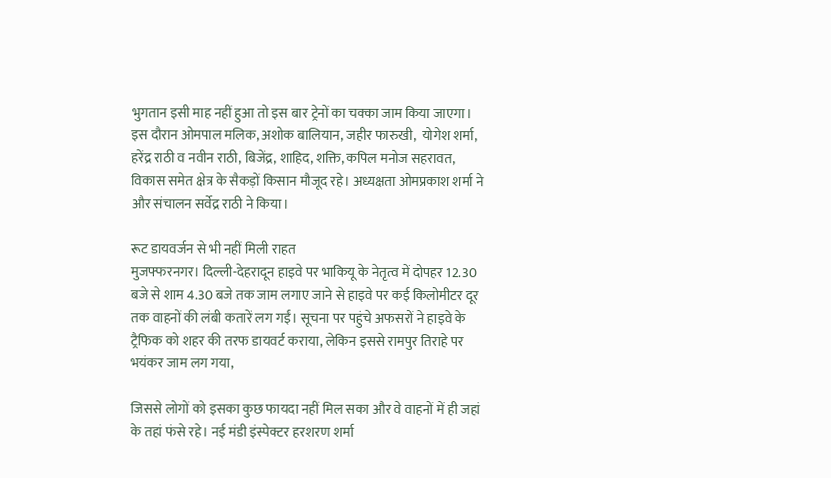भुगतान इसी माह नहीं हुआ तो इस बार ट्रेनों का चक्का जाम किया जाएगा। इस दौरान ओमपाल मलिक, अशोक बालियान, जहीर फारुखी,  योगेश शर्मा, हरेंद्र राठी व नवीन राठी, बिजेंद्र, शाहिद, शक्ति, कपिल मनोज सहरावत, विकास समेत क्षेत्र के सैकड़ों किसान मौजूद रहे। अध्यक्षता ओमप्रकाश शर्मा ने और संचालन सर्वेद्र राठी ने किया।

रूट डायवर्जन से भी नहीं मिली राहत
मुजफ्फरनगर। दिल्ली-देहरादून हाइवे पर भाकियू के नेतृत्व में दोपहर 12.30 बजे से शाम 4.30 बजे तक जाम लगाए जाने से हाइवे पर कई किलोमीटर दूर तक वाहनों की लंबी कतारें लग गईं। सूचना पर पहुंचे अफसरों ने हाइवे के ट्रैफिक को शहर की तरफ डायवर्ट कराया, लेकिन इससे रामपुर तिराहे पर भयंकर जाम लग गया,

जिससे लोगों को इसका कुछ फायदा नहीं मिल सका और वे वाहनों में ही जहां के तहां फंसे रहे। नई मंडी इंस्पेक्टर हरशरण शर्मा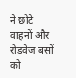ने छोटे वाहनों और रोडवेज बसों को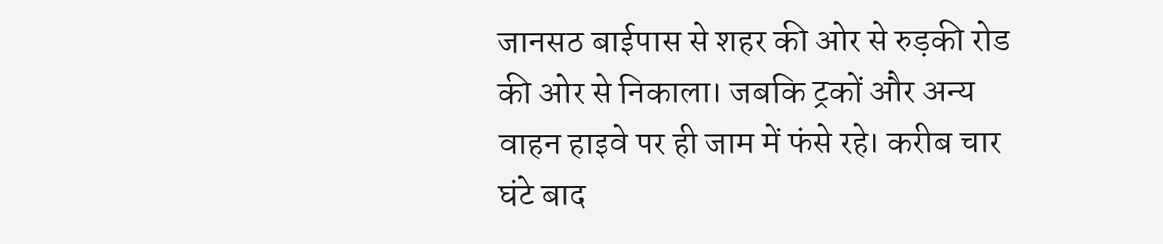जानसठ बाईपास से शहर की ओर से रुड़की रोड की ओर से निकाला। जबकि ट्रकों और अन्य वाहन हाइवे पर ही जाम में फंसे रहे। करीब चार घंटे बाद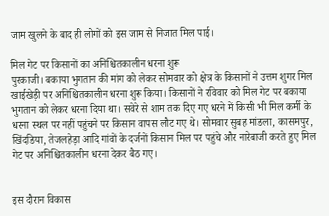जाम खुलने के बाद ही लोगों को इस जाम से निजात मिल पाई।

मिल गेट पर किसानों का अनिश्चितकालीन धरना शुरू
पुरकाजी। बकाया भुगतान की मांग को लेकर सोमवार को क्षेत्र के किसानों ने उत्तम शुगर मिल खाईखेड़ी पर अनिश्चितकालीन धरना शुरू किया। किसानों ने रविवार को मिल गेट पर बकाया भुगतान को लेकर धरना दिया था। सवेरे से शाम तक दिए गए धरने में किसी भी मिल कर्मी के धरना स्थल पर नहीं पहुंचने पर किसान वापस लौट गए थे। सोमवार सुबह मांडला, कासमपुर, खिंदडिया, तेजलहेड़ा आदि गांवों के दर्जनों किसान मिल पर पहुंचे और नारेबाजी करते हुए मिल गेट पर अनिश्चितकालीन धरना देकर बैठ गए।


इस दौरान विकास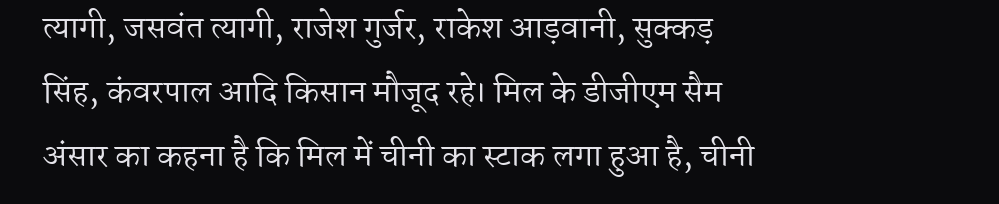त्यागी, जसवंत त्यागी, राजेश गुर्जर, राकेश आड़वानी, सुक्कड़ सिंह, कंवरपाल आदि किसान मौजूद रहे। मिल के डीजीएम सैम अंसार का कहना है कि मिल में चीनी का स्टाक लगा हुआ है, चीनी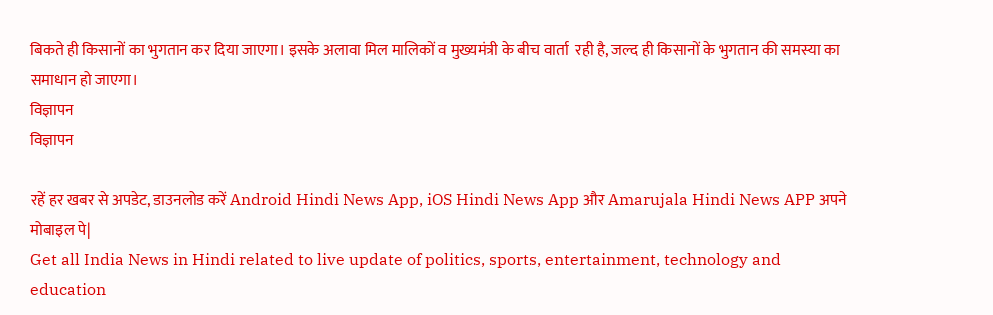बिकते ही किसानों का भुगतान कर दिया जाएगा। इसके अलावा मिल मालिकों व मुख्यमंत्री के बीच वार्ता  रही है, जल्द ही किसानों के भुगतान की समस्या का समाधान हो जाएगा।
विज्ञापन
विज्ञापन

रहें हर खबर से अपडेट, डाउनलोड करें Android Hindi News App, iOS Hindi News App और Amarujala Hindi News APP अपने मोबाइल पे|
Get all India News in Hindi related to live update of politics, sports, entertainment, technology and education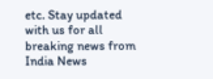etc. Stay updated with us for all breaking news from India News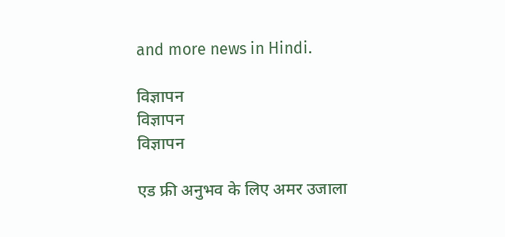and more news in Hindi.

विज्ञापन
विज्ञापन
विज्ञापन

एड फ्री अनुभव के लिए अमर उजाला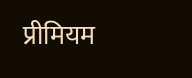प्रीमियम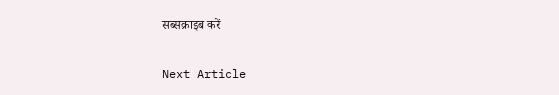सब्सक्राइब करें

Next Article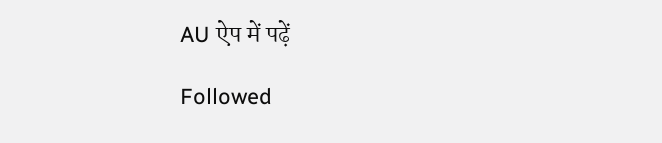AU ऐप में पढ़ें

Followed